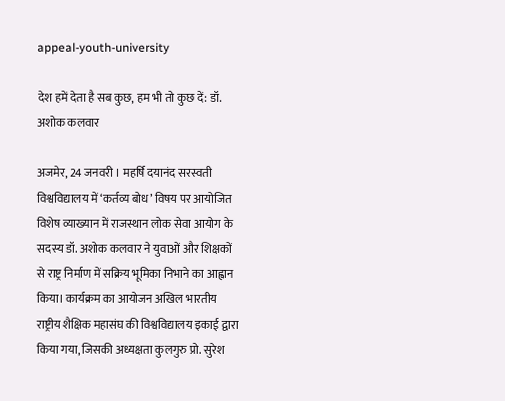appeal-youth-university

देश हमें देता है सब कुछ, हम भी तो कुछ दें: डॉ. अशोक कलवार

अजमेर, 24 जनवरी । महर्षि दयानंद सरस्वती विश्वविद्यालय में ‘कर्तव्य बोध’ विषय पर आयोजित विशेष व्याख्यान में राजस्थान लोक सेवा आयोग के सदस्य डॉ. अशोक कलवार ने युवाओं और शिक्षकों से राष्ट्र निर्माण में सक्रिय भूमिका निभाने का आह्वान किया। कार्यक्रम का आयोजन अखिल भारतीय राष्ट्रीय शैक्षिक महासंघ की विश्वविद्यालय इकाई द्वारा किया गया, जिसकी अध्यक्षता कुलगुरु प्रो. सुरेश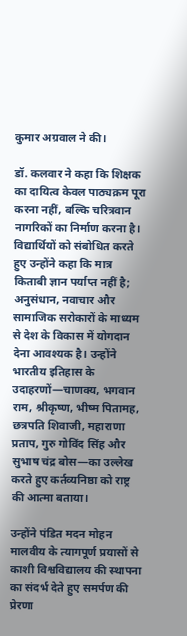कुमार अग्रवाल ने की।

डॉ. कलवार ने कहा कि शिक्षक का दायित्व केवल पाठ्यक्रम पूरा करना नहीं, बल्कि चरित्रवान नागरिकों का निर्माण करना है। विद्यार्थियों को संबोधित करते हुए उन्होंने कहा कि मात्र किताबी ज्ञान पर्याप्त नहीं है; अनुसंधान, नवाचार और सामाजिक सरोकारों के माध्यम से देश के विकास में योगदान देना आवश्यक है। उन्होंने भारतीय इतिहास के उदाहरणों—चाणक्य, भगवान राम, श्रीकृष्ण, भीष्म पितामह, छत्रपति शिवाजी, महाराणा प्रताप, गुरु गोविंद सिंह और सुभाष चंद्र बोस—का उल्लेख करते हुए कर्तव्यनिष्ठा को राष्ट्र की आत्मा बताया।

उन्होंने पंडित मदन मोहन मालवीय के त्यागपूर्ण प्रयासों से काशी विश्वविद्यालय की स्थापना का संदर्भ देते हुए समर्पण की प्रेरणा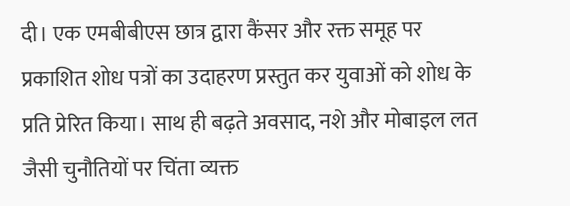दी। एक एमबीबीएस छात्र द्वारा कैंसर और रक्त समूह पर प्रकाशित शोध पत्रों का उदाहरण प्रस्तुत कर युवाओं को शोध के प्रति प्रेरित किया। साथ ही बढ़ते अवसाद, नशे और मोबाइल लत जैसी चुनौतियों पर चिंता व्यक्त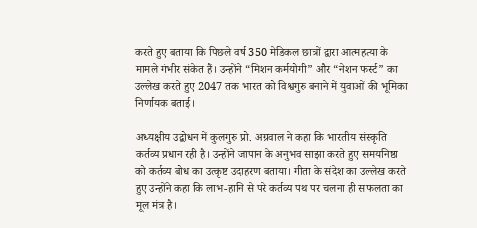करते हुए बताया कि पिछले वर्ष 350 मेडिकल छात्रों द्वारा आत्महत्या के मामले गंभीर संकेत हैं। उन्होंने “मिशन कर्मयोगी” और “नेशन फर्स्ट” का उल्लेख करते हुए 2047 तक भारत को विश्वगुरु बनाने में युवाओं की भूमिका निर्णायक बताई।

अध्यक्षीय उद्बोधन में कुलगुरु प्रो. अग्रवाल ने कहा कि भारतीय संस्कृति कर्तव्य प्रधान रही है। उन्होंने जापान के अनुभव साझा करते हुए समयनिष्ठा को कर्तव्य बोध का उत्कृष्ट उदाहरण बताया। गीता के संदेश का उल्लेख करते हुए उन्होंने कहा कि लाभ-हानि से परे कर्तव्य पथ पर चलना ही सफलता का मूल मंत्र है।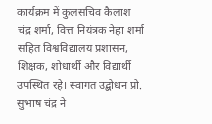कार्यक्रम में कुलसचिव कैलाश चंद्र शर्मा, वित्त नियंत्रक नेहा शर्मा सहित विश्वविद्यालय प्रशासन, शिक्षक, शोधार्थी और विद्यार्थी उपस्थित रहे। स्वागत उद्बोधन प्रो. सुभाष चंद्र ने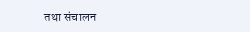तथा संचालन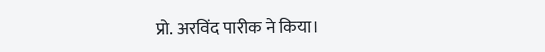प्रो. अरविंद पारीक ने किया।